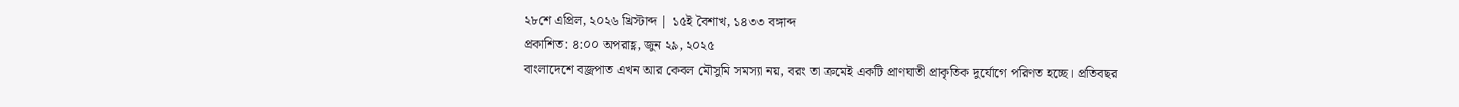২৮শে এপ্রিল, ২০২৬ খ্রিস্টাব্দ | ১৫ই বৈশাখ, ১৪৩৩ বঙ্গাব্দ
প্রকাশিত: ৪:০০ অপরাহ্ণ, জুন ২৯, ২০২৫
বাংলাদেশে বজ্রপাত এখন আর কেবল মৌসুমি সমস্যা নয়, বরং তা ক্রমেই একটি প্রাণঘাতী প্রাকৃতিক দুর্যোগে পরিণত হচ্ছে। প্রতিবছর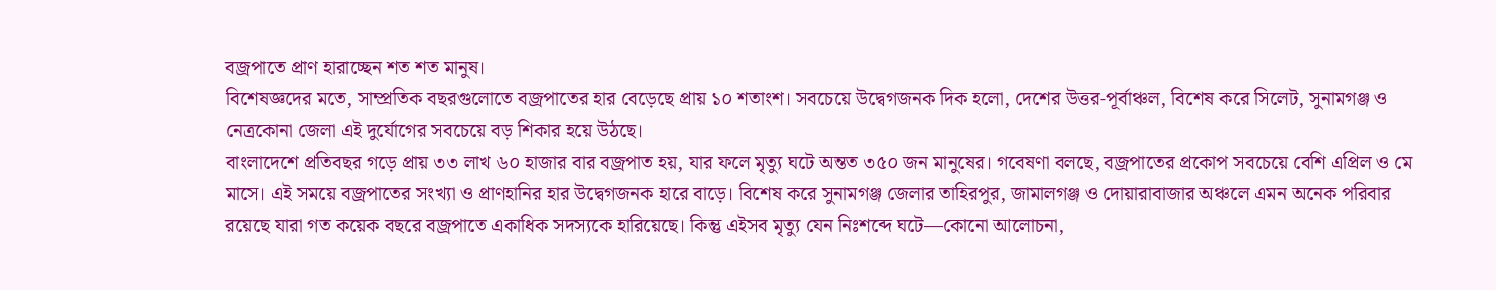বজ্রপাতে প্রাণ হারাচ্ছেন শত শত মানুষ।
বিশেষজ্ঞদের মতে, সাম্প্রতিক বছরগুলোতে বজ্রপাতের হার বেড়েছে প্রায় ১০ শতাংশ। সবচেয়ে উদ্বেগজনক দিক হলো, দেশের উত্তর-পূর্বাঞ্চল, বিশেষ করে সিলেট, সুনামগঞ্জ ও নেত্রকোনা জেলা এই দুর্যোগের সবচেয়ে বড় শিকার হয়ে উঠছে।
বাংলাদেশে প্রতিবছর গড়ে প্রায় ৩৩ লাখ ৬০ হাজার বার বজ্রপাত হয়, যার ফলে মৃত্যু ঘটে অন্তত ৩৫০ জন মানুষের। গবেষণা বলছে, বজ্রপাতের প্রকোপ সবচেয়ে বেশি এপ্রিল ও মে মাসে। এই সময়ে বজ্রপাতের সংখ্যা ও প্রাণহানির হার উদ্বেগজনক হারে বাড়ে। বিশেষ করে সুনামগঞ্জ জেলার তাহিরপুর, জামালগঞ্জ ও দোয়ারাবাজার অঞ্চলে এমন অনেক পরিবার রয়েছে যারা গত কয়েক বছরে বজ্রপাতে একাধিক সদস্যকে হারিয়েছে। কিন্তু এইসব মৃত্যু যেন নিঃশব্দে ঘটে—কোনো আলোচনা,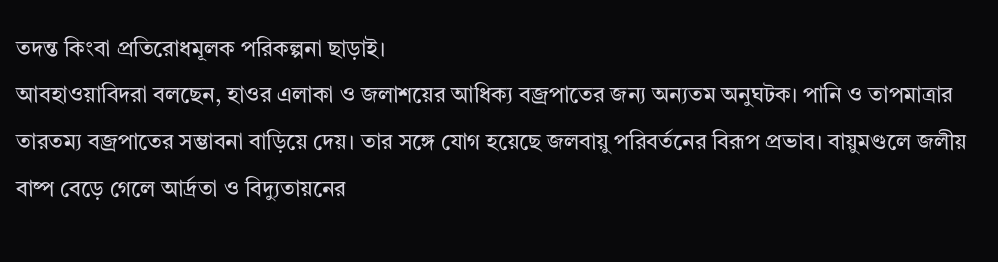তদন্ত কিংবা প্রতিরোধমূলক পরিকল্পনা ছাড়াই।
আবহাওয়াবিদরা বলছেন, হাওর এলাকা ও জলাশয়ের আধিক্য বজ্রপাতের জন্য অন্যতম অনুঘটক। পানি ও তাপমাত্রার তারতম্য বজ্রপাতের সম্ভাবনা বাড়িয়ে দেয়। তার সঙ্গে যোগ হয়েছে জলবায়ু পরিবর্তনের বিরূপ প্রভাব। বায়ুমণ্ডলে জলীয় বাষ্প বেড়ে গেলে আর্দ্রতা ও বিদ্যুতায়নের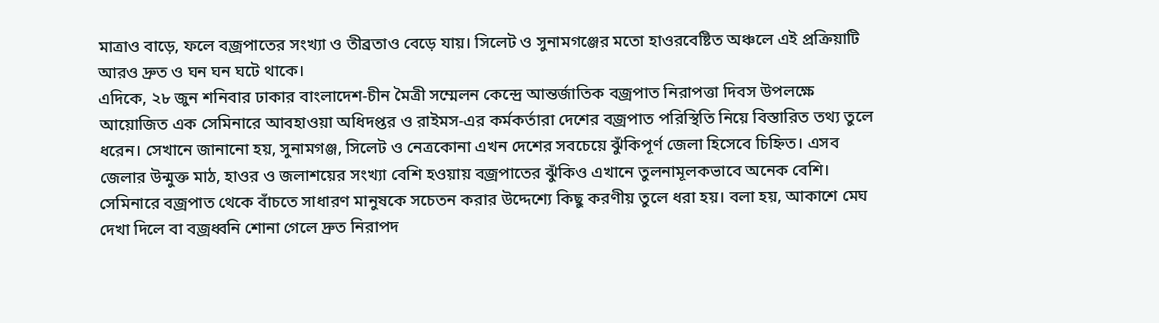মাত্রাও বাড়ে, ফলে বজ্রপাতের সংখ্যা ও তীব্রতাও বেড়ে যায়। সিলেট ও সুনামগঞ্জের মতো হাওরবেষ্টিত অঞ্চলে এই প্রক্রিয়াটি আরও দ্রুত ও ঘন ঘন ঘটে থাকে।
এদিকে, ২৮ জুন শনিবার ঢাকার বাংলাদেশ-চীন মৈত্রী সম্মেলন কেন্দ্রে আন্তর্জাতিক বজ্রপাত নিরাপত্তা দিবস উপলক্ষে আয়োজিত এক সেমিনারে আবহাওয়া অধিদপ্তর ও রাইমস-এর কর্মকর্তারা দেশের বজ্রপাত পরিস্থিতি নিয়ে বিস্তারিত তথ্য তুলে ধরেন। সেখানে জানানো হয়, সুনামগঞ্জ, সিলেট ও নেত্রকোনা এখন দেশের সবচেয়ে ঝুঁকিপূর্ণ জেলা হিসেবে চিহ্নিত। এসব জেলার উন্মুক্ত মাঠ, হাওর ও জলাশয়ের সংখ্যা বেশি হওয়ায় বজ্রপাতের ঝুঁকিও এখানে তুলনামূলকভাবে অনেক বেশি।
সেমিনারে বজ্রপাত থেকে বাঁচতে সাধারণ মানুষকে সচেতন করার উদ্দেশ্যে কিছু করণীয় তুলে ধরা হয়। বলা হয়, আকাশে মেঘ দেখা দিলে বা বজ্রধ্বনি শোনা গেলে দ্রুত নিরাপদ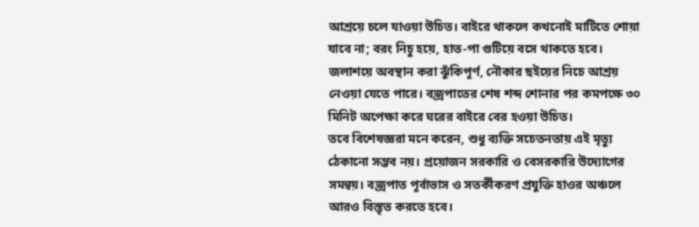আশ্রয়ে চলে যাওয়া উচিত। বাইরে থাকলে কখনোই মাটিতে শোয়া যাবে না; বরং নিচু হয়ে, হাত-পা গুটিয়ে বসে থাকতে হবে। জলাশয়ে অবস্থান করা ঝুঁকিপূর্ণ, নৌকার ছইয়ের নিচে আশ্রয় নেওয়া যেতে পারে। বজ্রপাতের শেষ শব্দ শোনার পর কমপক্ষে ৩০ মিনিট অপেক্ষা করে ঘরের বাইরে বের হওয়া উচিত।
তবে বিশেষজ্ঞরা মনে করেন, শুধু ব্যক্তি সচেতনতায় এই মৃত্যু ঠেকানো সম্ভব নয়। প্রয়োজন সরকারি ও বেসরকারি উদ্যোগের সমন্বয়। বজ্রপাত পূর্বাভাস ও সতর্কীকরণ প্রযুক্তি হাওর অঞ্চলে আরও বিস্তৃত করতে হবে।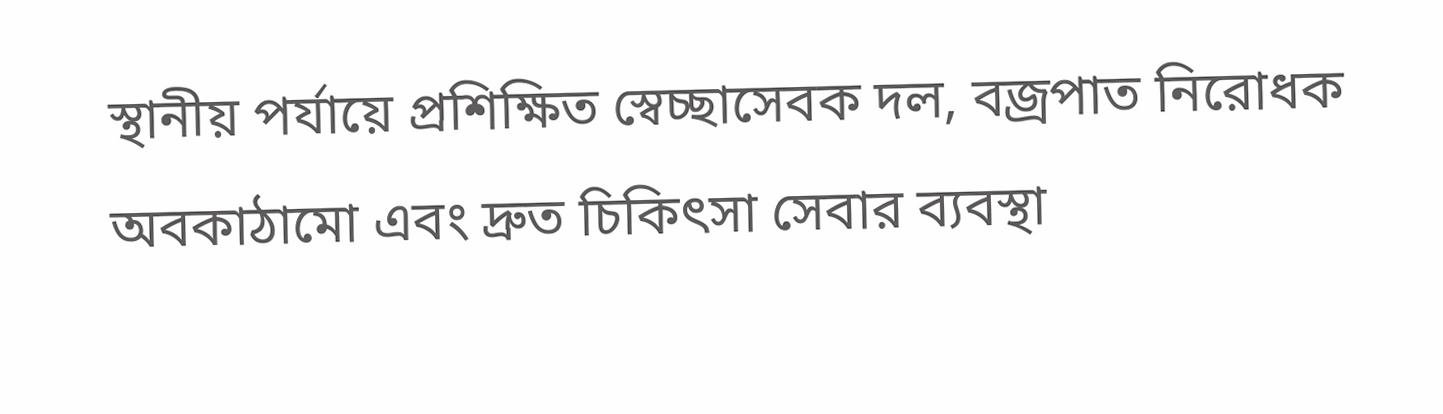স্থানীয় পর্যায়ে প্রশিক্ষিত স্বেচ্ছাসেবক দল, বজ্রপাত নিরোধক অবকাঠামো এবং দ্রুত চিকিৎসা সেবার ব্যবস্থা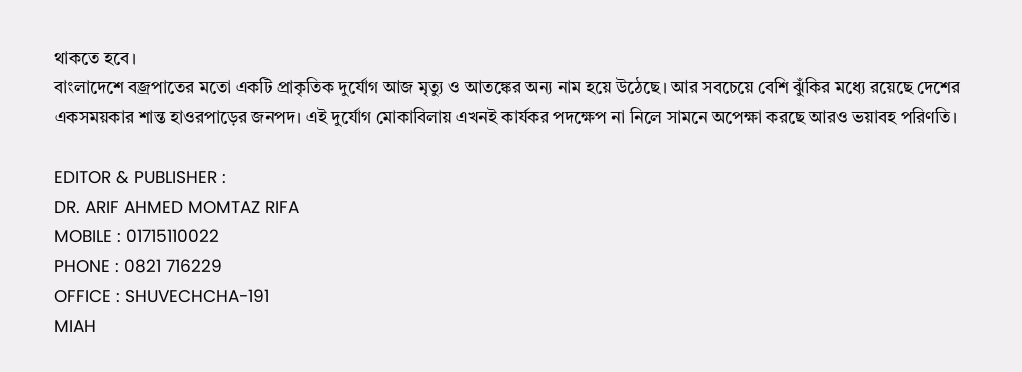থাকতে হবে।
বাংলাদেশে বজ্রপাতের মতো একটি প্রাকৃতিক দুর্যোগ আজ মৃত্যু ও আতঙ্কের অন্য নাম হয়ে উঠেছে। আর সবচেয়ে বেশি ঝুঁকির মধ্যে রয়েছে দেশের একসময়কার শান্ত হাওরপাড়ের জনপদ। এই দুর্যোগ মোকাবিলায় এখনই কার্যকর পদক্ষেপ না নিলে সামনে অপেক্ষা করছে আরও ভয়াবহ পরিণতি।

EDITOR & PUBLISHER :
DR. ARIF AHMED MOMTAZ RIFA
MOBILE : 01715110022
PHONE : 0821 716229
OFFICE : SHUVECHCHA-191
MIAH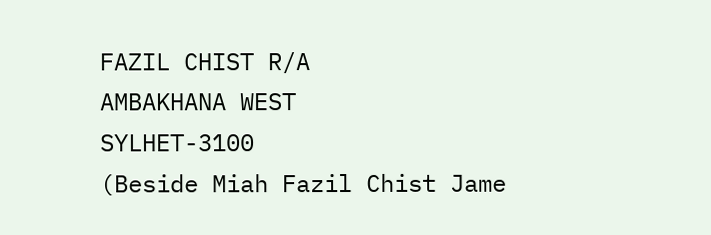FAZIL CHIST R/A
AMBAKHANA WEST
SYLHET-3100
(Beside Miah Fazil Chist Jame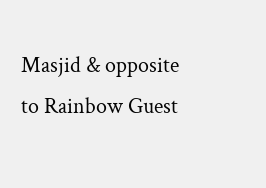Masjid & opposite to Rainbow Guest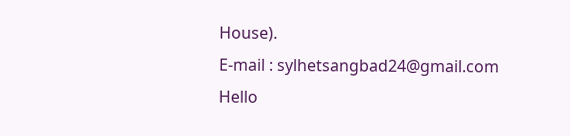House).
E-mail : sylhetsangbad24@gmail.com
Hello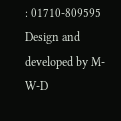: 01710-809595
Design and developed by M-W-D